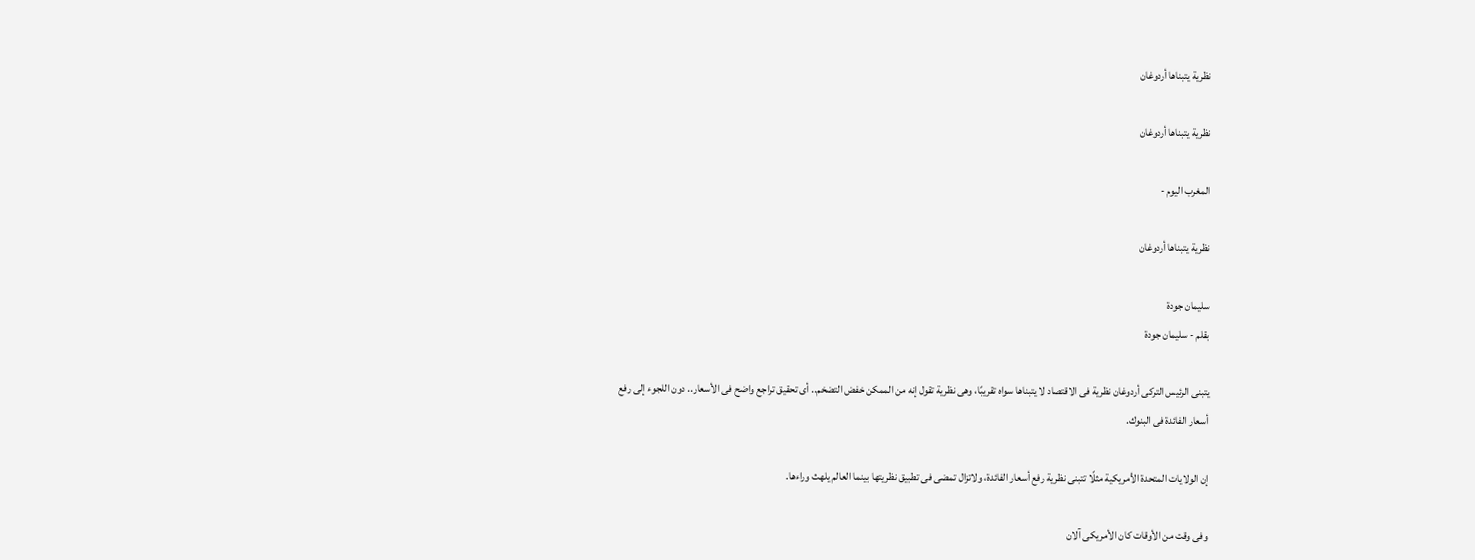نظرية يتبناها أردوغان

نظرية يتبناها أردوغان

المغرب اليوم -

نظرية يتبناها أردوغان

سليمان جودة
بقلم - سليمان جودة

يتبنى الرئيس التركى أردوغان نظرية فى الاقتصاد لا يتبناها سواه تقريبًا، وهى نظرية تقول إنه من الممكن خفض التضخم.. أى تحقيق تراجع واضح فى الأسعار.. دون اللجوء إلى رفع أسعار الفائدة فى البنوك.

إن الولايات المتحدة الأمريكية مثلًا تتبنى نظرية رفع أسعار الفائدة، ولاتزال تمضى فى تطبيق نظريتها بينما العالم يلهث وراءها.

وفى وقت من الأوقات كان الأمريكى آلان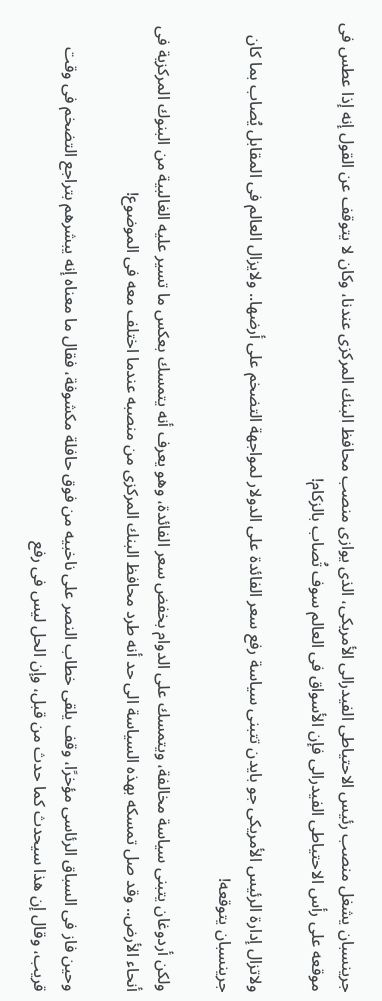جرينسبان يشغل منصب رئيس الاحتياطى الفيدرالى الأمريكى، الذى يوازى منصب محافظ البنك المركزى عندنا، وكان لا يتوقف عن القول إنه إذا عطس فى موقعه على رأس الاحتياطى الفيدرالى فإن الأسواق فى العالم سوف تُصاب بالزكام!

ولاتزال إدارة الرئيس الأمريكى جو بايدن تتبنى سياسة رفع سعر الفائدة على الدولار لمواجهة التضخم على أرضها.. ولايزال العالم فى المقابل يُصاب بما كان جرينسبان يتوقعه!

ولكن أردوغان يتبنى سياسة مخالفة، ويتمسك على الدوام بخفض سعر الفائدة، وهو يعرف أنه يتمسك بعكس ما تسير عليه الغالبية من البنوك المركزية فى أنحاء الأرض.. وقد صل تمسكه بهذه السياسة الى حد أنه طرد محافظ البنك المركزى من منصبه عندما اختلف معه فى الموضوع!

وحين فاز فى السباق الرئاسى مؤخرًا، وقف يلقى خطاب النصر على ناخبيه من فوق حافلة مكشوفة، فقال ما معناه إنه يبشرهم بتراجع التضخم فى وقت قريب، وقال إن هذا سيحدث كما حدث من قبل، وإن الحل ليس فى رفع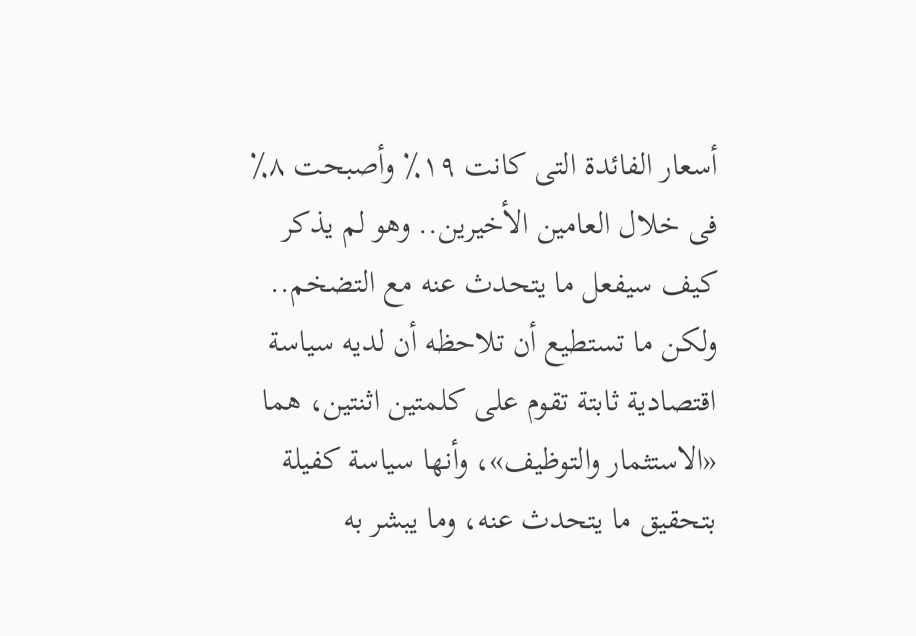أسعار الفائدة التى كانت ١٩٪ وأصبحت ٨٪ فى خلال العامين الأخيرين.. وهو لم يذكر كيف سيفعل ما يتحدث عنه مع التضخم.. ولكن ما تستطيع أن تلاحظه أن لديه سياسة اقتصادية ثابتة تقوم على كلمتين اثنتين، هما «الاستثمار والتوظيف»، وأنها سياسة كفيلة بتحقيق ما يتحدث عنه، وما يبشر به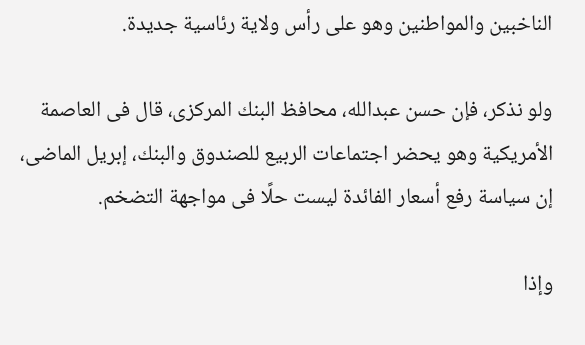الناخبين والمواطنين وهو على رأس ولاية رئاسية جديدة.

ولو نذكر، فإن حسن عبدالله، محافظ البنك المركزى، قال فى العاصمة الأمريكية وهو يحضر اجتماعات الربيع للصندوق والبنك، إبريل الماضى، إن سياسة رفع أسعار الفائدة ليست حلًا فى مواجهة التضخم.

وإذا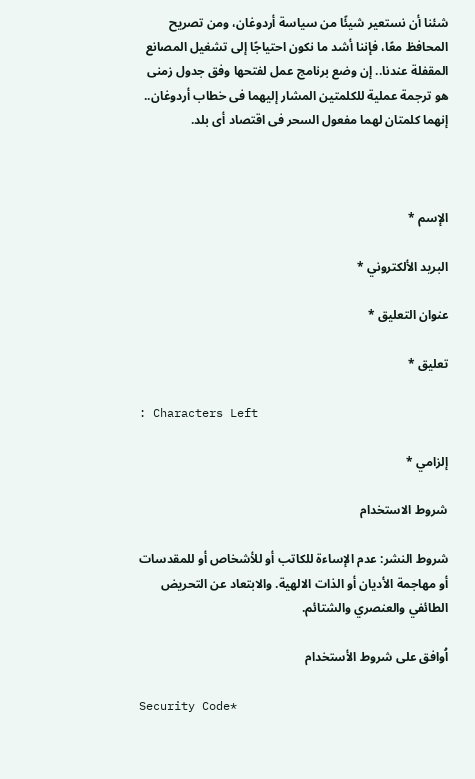شئنا أن نستعير شيئًا من سياسة أردوغان، ومن تصريح المحافظ معًا، فإننا أشد ما نكون احتياجًا إلى تشغيل المصانع المقفلة عندنا.. إن وضع برنامج عمل لفتحها وفق جدول زمنى هو ترجمة عملية للكلمتين المشار إليهما فى خطاب أردوغان.. إنهما كلمتان لهما مفعول السحر فى اقتصاد أى بلد.



الإسم *

البريد الألكتروني *

عنوان التعليق *

تعليق *

: Characters Left

إلزامي *

شروط الاستخدام

شروط النشر: عدم الإساءة للكاتب أو للأشخاص أو للمقدسات أو مهاجمة الأديان أو الذات الالهية. والابتعاد عن التحريض الطائفي والعنصري والشتائم.

اُوافق على شروط الأستخدام

Security Code*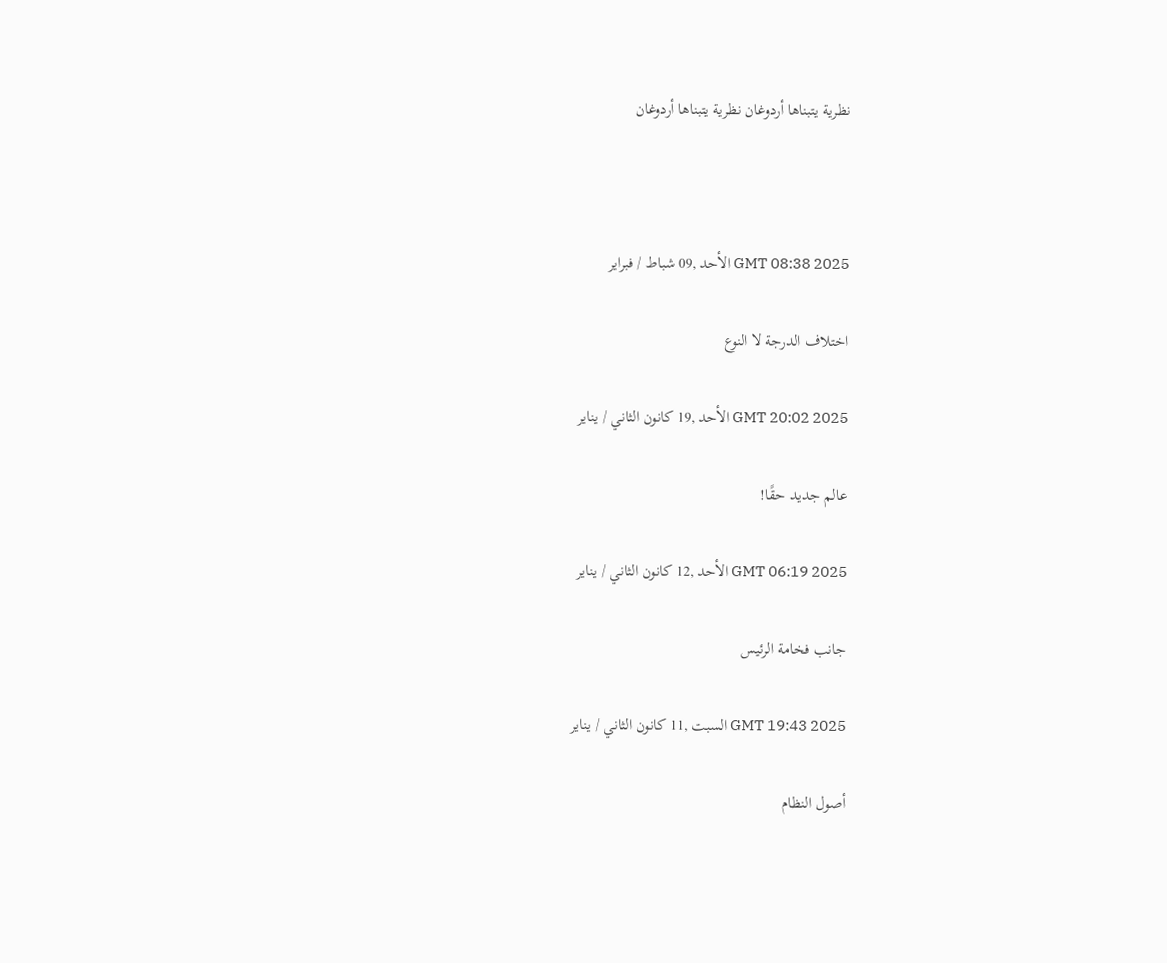نظرية يتبناها أردوغان نظرية يتبناها أردوغان



GMT 08:38 2025 الأحد ,09 شباط / فبراير

اختلاف الدرجة لا النوع

GMT 20:02 2025 الأحد ,19 كانون الثاني / يناير

عالم جديد حقًا!

GMT 06:19 2025 الأحد ,12 كانون الثاني / يناير

جانب فخامة الرئيس

GMT 19:43 2025 السبت ,11 كانون الثاني / يناير

أصول النظام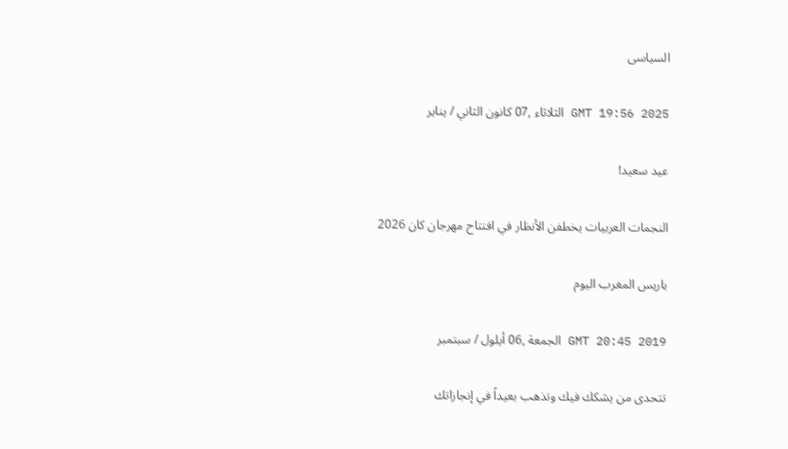السياسى

GMT 19:56 2025 الثلاثاء ,07 كانون الثاني / يناير

عيد سعيد!

النجمات العربيات يخطفن الأنظار في افتتاح مهرجان كان 2026

باريس المغرب اليوم

GMT 20:45 2019 الجمعة ,06 أيلول / سبتمبر

تتحدى من يشكك فيك وتذهب بعيداً في إنجازاتك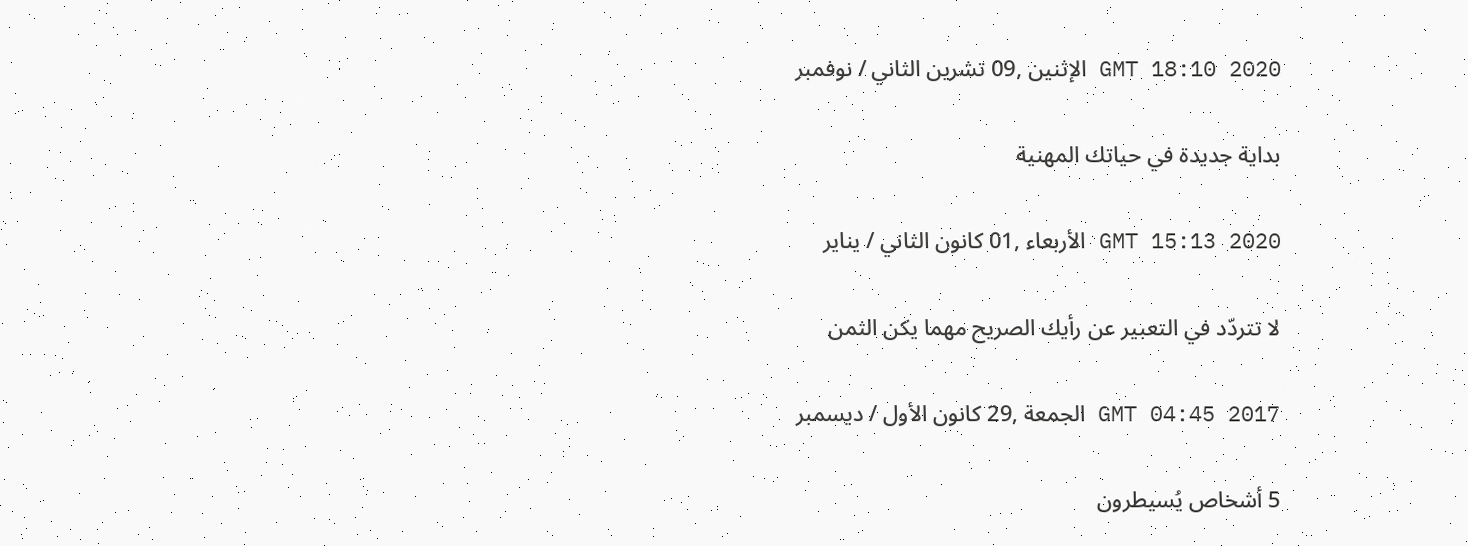GMT 18:10 2020 الإثنين ,09 تشرين الثاني / نوفمبر

بداية جديدة في حياتك المهنية

GMT 15:13 2020 الأربعاء ,01 كانون الثاني / يناير

لا تتردّد في التعبير عن رأيك الصريح مهما يكن الثمن

GMT 04:45 2017 الجمعة ,29 كانون الأول / ديسمبر

5 أشخاص يُسيطرون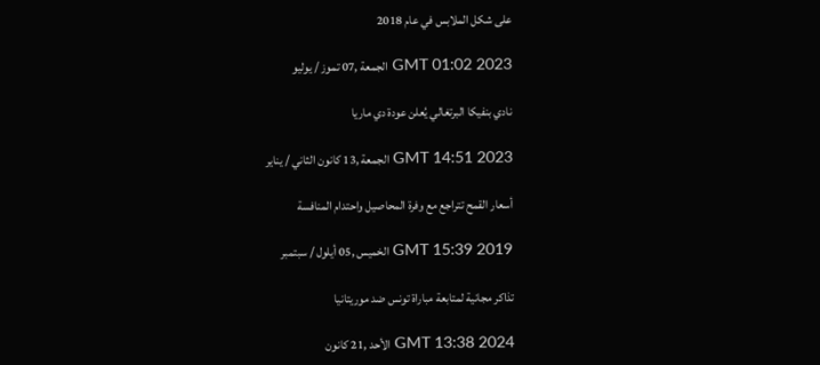على شكل الملابس في عام 2018

GMT 01:02 2023 الجمعة ,07 تموز / يوليو

نادي بنفيكا البرتغالي يُعلن عودة دي ماريا

GMT 14:51 2023 الجمعة ,13 كانون الثاني / يناير

أسعار القمح تتراجع مع وفرة المحاصيل واحتدام المنافسة

GMT 15:39 2019 الخميس ,05 أيلول / سبتمبر

تذاكر مجانية لمتابعة مباراة تونس ضد موريتانيا

GMT 13:38 2024 الأحد ,21 كانون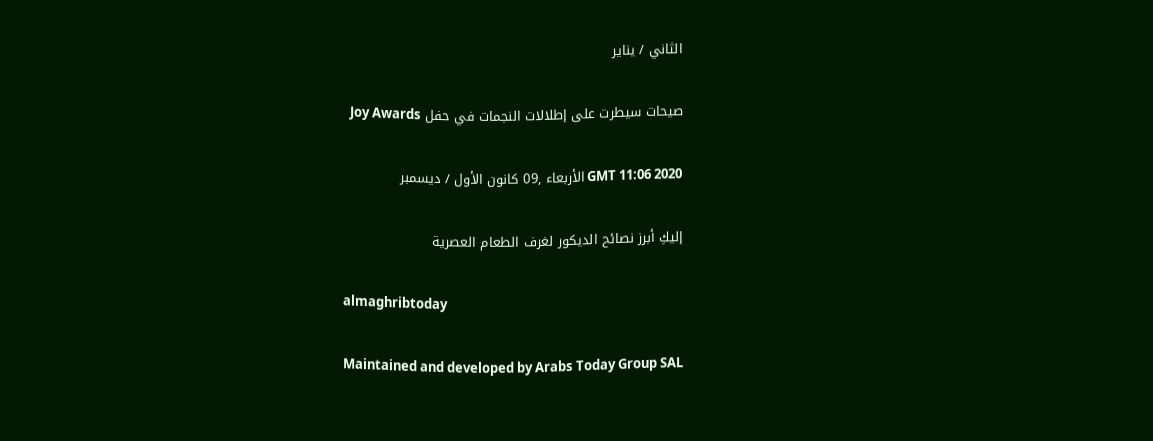الثاني / يناير

صيحات سيطرت على إطلالات النجمات في حفل Joy Awards

GMT 11:06 2020 الأربعاء ,09 كانون الأول / ديسمبر

إليكِ أبرز نصائح الديكور لغرف الطعام العصرية

almaghribtoday

Maintained and developed by Arabs Today Group SAL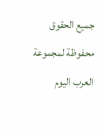جميع الحقوق محفوظة لمجموعة العرب اليوم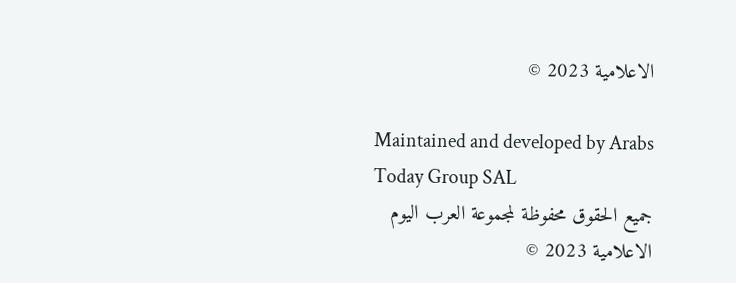الاعلامية 2023 ©

Maintained and developed by Arabs Today Group SAL
جميع الحقوق محفوظة لمجموعة العرب اليوم الاعلامية 2023 ©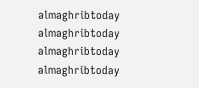almaghribtoday almaghribtoday almaghribtoday almaghribtoday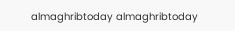almaghribtoday almaghribtoday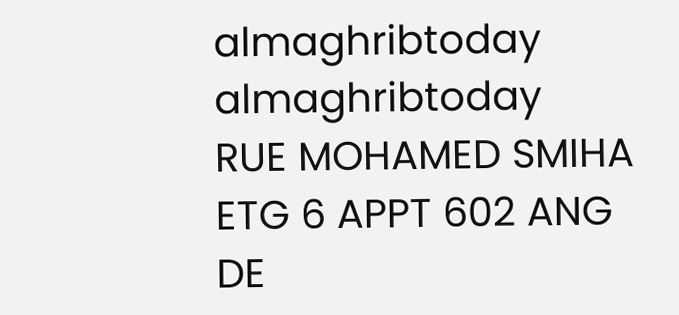almaghribtoday
almaghribtoday
RUE MOHAMED SMIHA ETG 6 APPT 602 ANG DE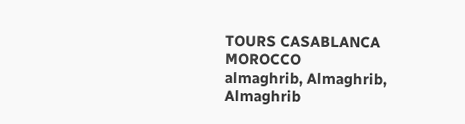TOURS CASABLANCA MOROCCO
almaghrib, Almaghrib, Almaghrib